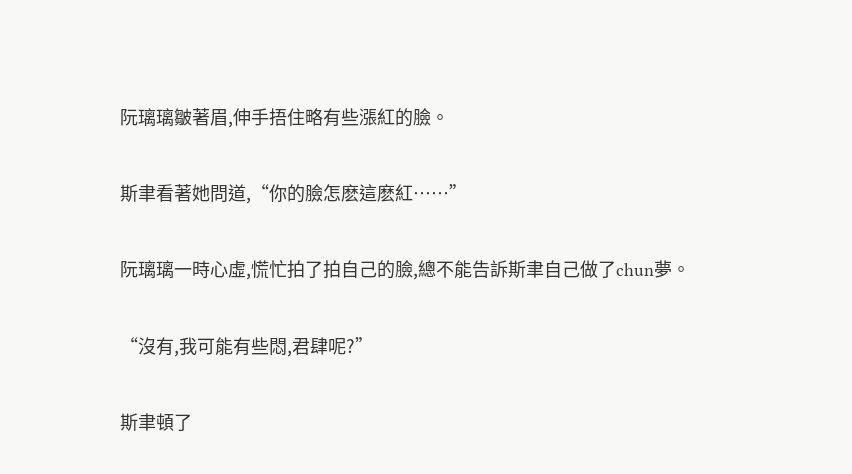阮璃璃皺著眉,伸手捂住略有些漲紅的臉。

斯聿看著她問道,“你的臉怎麽這麽紅……”

阮璃璃一時心虛,慌忙拍了拍自己的臉,總不能告訴斯聿自己做了chun夢。

“沒有,我可能有些悶,君肆呢?”

斯聿頓了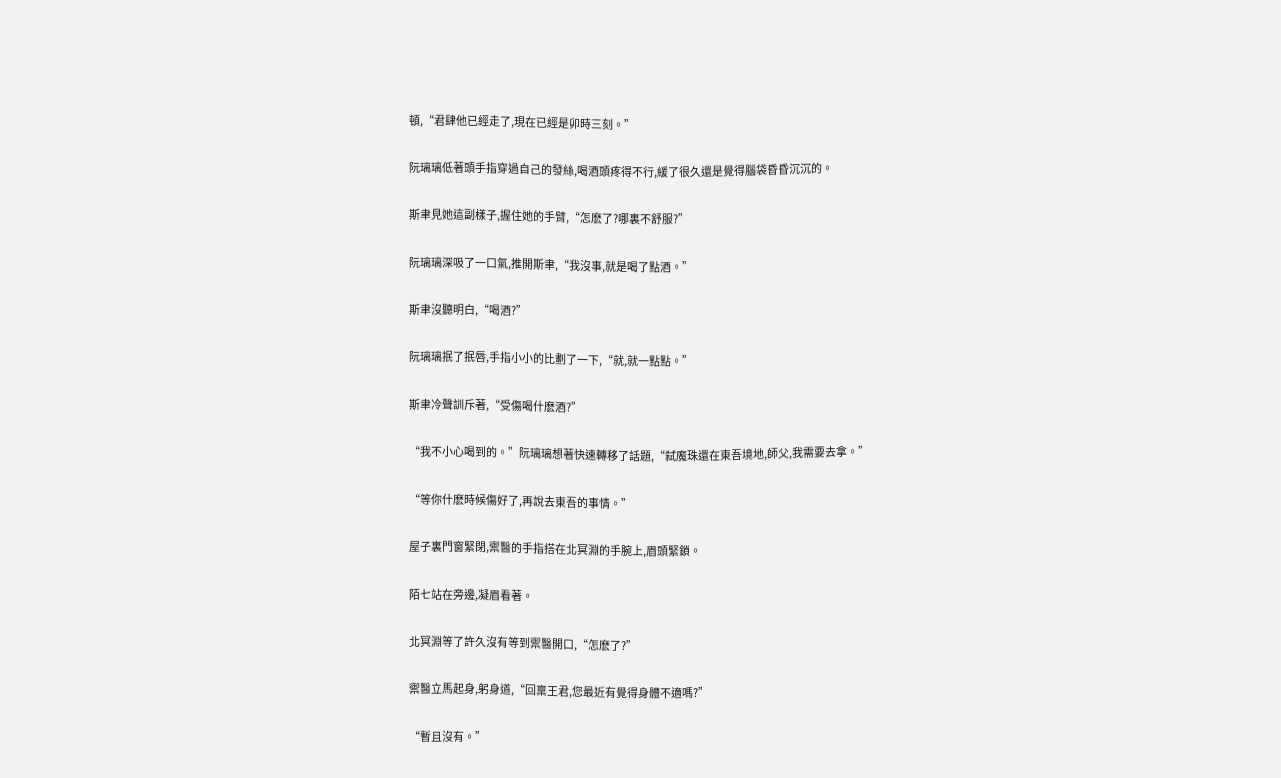頓,“君肆他已經走了,現在已經是卯時三刻。”

阮璃璃低著頭手指穿過自己的發絲,喝酒頭疼得不行,緩了很久還是覺得腦袋昏昏沉沉的。

斯聿見她這副樣子,握住她的手臂,“怎麽了?哪裏不舒服?”

阮璃璃深吸了一口氣,推開斯聿,“我沒事,就是喝了點酒。”

斯聿沒聽明白,“喝酒?”

阮璃璃抿了抿唇,手指小小的比劃了一下,“就,就一點點。”

斯聿冷聲訓斥著,“受傷喝什麽酒?”

“我不小心喝到的。”阮璃璃想著快速轉移了話題,“弑魔珠還在東吾境地,師父,我需要去拿。”

“等你什麽時候傷好了,再說去東吾的事情。”

屋子裏門窗緊閉,禦醫的手指搭在北冥淵的手腕上,眉頭緊鎖。

陌七站在旁邊,凝眉看著。

北冥淵等了許久沒有等到禦醫開口,“怎麽了?”

禦醫立馬起身,躬身道,“回稟王君,您最近有覺得身體不適嗎?”

“暫且沒有。”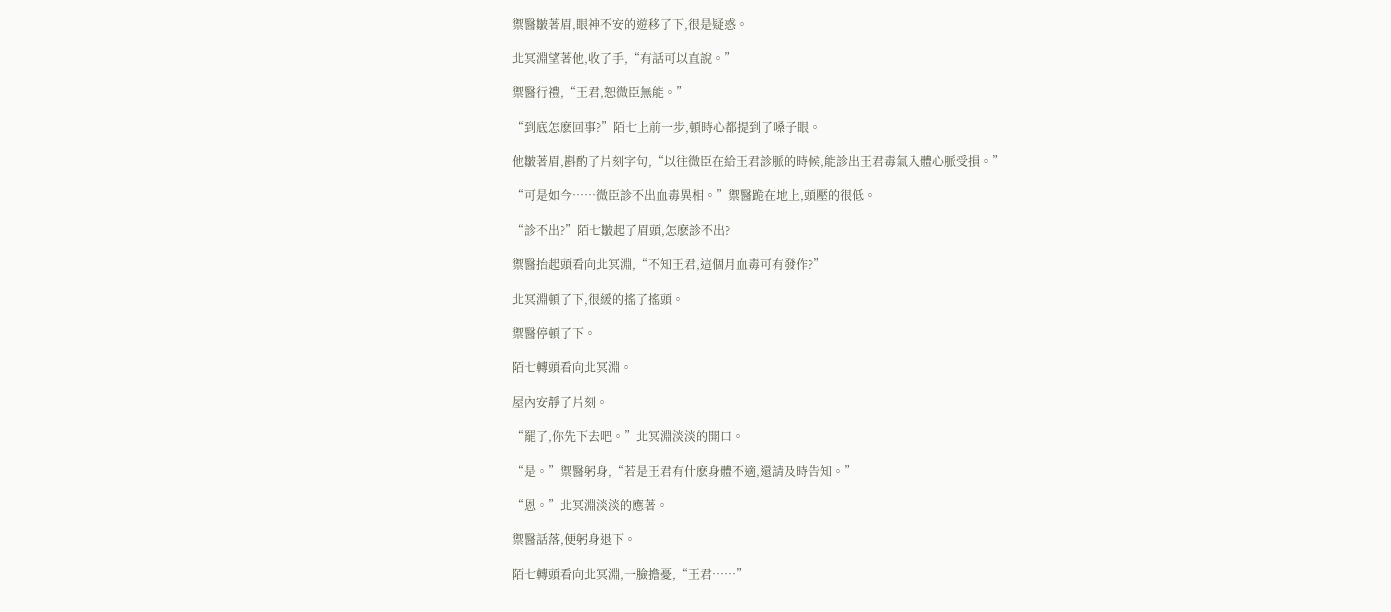禦醫皺著眉,眼神不安的遊移了下,很是疑惑。

北冥淵望著他,收了手,“有話可以直說。”

禦醫行禮,“王君,恕微臣無能。”

“到底怎麽回事?”陌七上前一步,頓時心都提到了嗓子眼。

他皺著眉,斟酌了片刻字句,“以往微臣在給王君診脈的時候,能診出王君毒氣入體心脈受損。”

“可是如今……微臣診不出血毒異相。”禦醫跪在地上,頭壓的很低。

“診不出?”陌七皺起了眉頭,怎麽診不出?

禦醫抬起頭看向北冥淵,“不知王君,這個月血毒可有發作?”

北冥淵頓了下,很緩的搖了搖頭。

禦醫停頓了下。

陌七轉頭看向北冥淵。

屋內安靜了片刻。

“罷了,你先下去吧。”北冥淵淡淡的開口。

“是。”禦醫躬身,“若是王君有什麽身體不適,還請及時告知。”

“恩。”北冥淵淡淡的應著。

禦醫話落,便躬身退下。

陌七轉頭看向北冥淵,一臉擔憂,“王君……”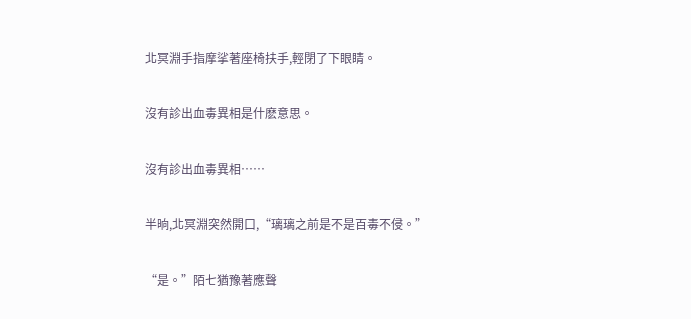北冥淵手指摩挲著座椅扶手,輕閉了下眼睛。

沒有診出血毒異相是什麽意思。

沒有診出血毒異相……

半晌,北冥淵突然開口,“璃璃之前是不是百毒不侵。”

“是。”陌七猶豫著應聲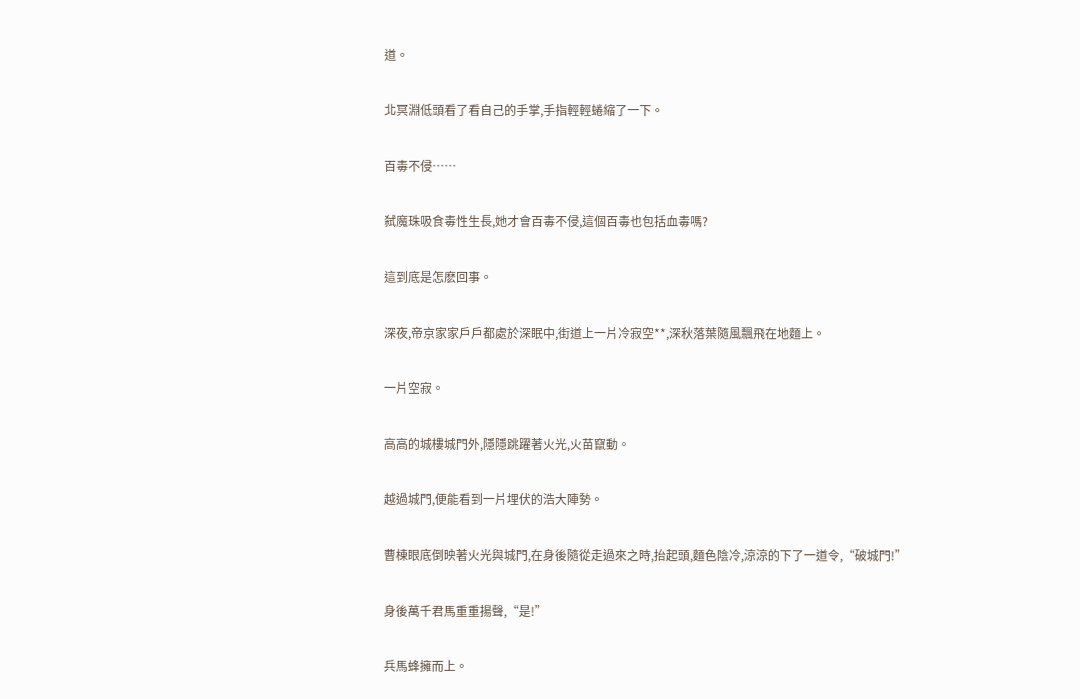道。

北冥淵低頭看了看自己的手掌,手指輕輕蜷縮了一下。

百毒不侵……

弑魔珠吸食毒性生長,她才會百毒不侵,這個百毒也包括血毒嗎?

這到底是怎麽回事。

深夜,帝京家家戶戶都處於深眠中,街道上一片冷寂空**,深秋落葉隨風飄飛在地麵上。

一片空寂。

高高的城樓城門外,隱隱跳躍著火光,火苗竄動。

越過城門,便能看到一片埋伏的浩大陣勢。

曹棟眼底倒映著火光與城門,在身後隨從走過來之時,抬起頭,麵色陰冷,涼涼的下了一道令,“破城門!”

身後萬千君馬重重揚聲,“是!”

兵馬蜂擁而上。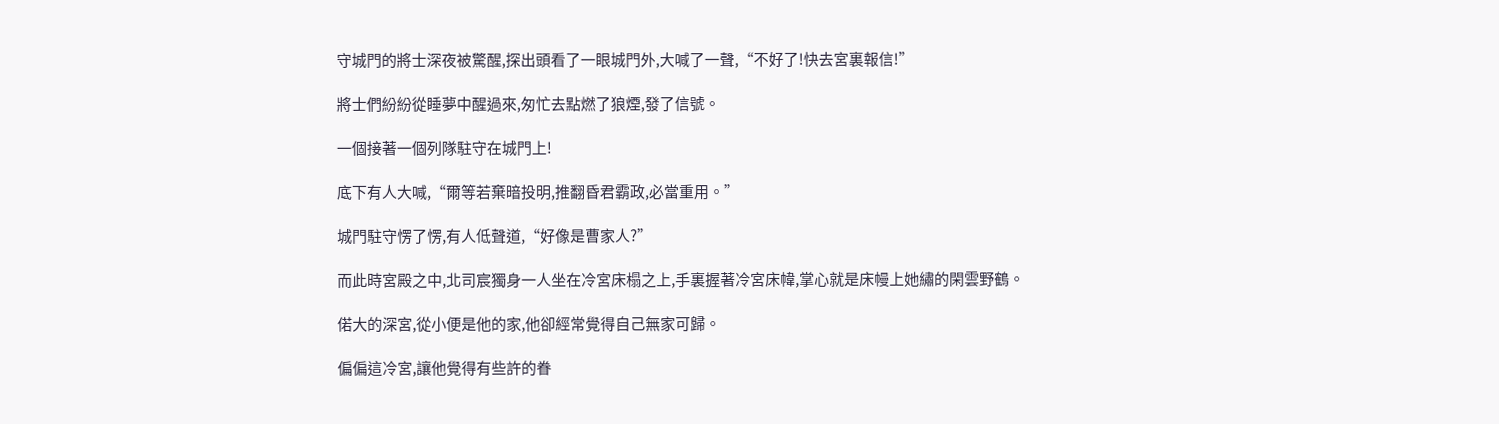守城門的將士深夜被驚醒,探出頭看了一眼城門外,大喊了一聲,“不好了!快去宮裏報信!”

將士們紛紛從睡夢中醒過來,匆忙去點燃了狼煙,發了信號。

一個接著一個列隊駐守在城門上!

底下有人大喊,“爾等若棄暗投明,推翻昏君霸政,必當重用。”

城門駐守愣了愣,有人低聲道,“好像是曹家人?”

而此時宮殿之中,北司宸獨身一人坐在冷宮床榻之上,手裏握著冷宮床幃,掌心就是床幔上她繡的閑雲野鶴。

偌大的深宮,從小便是他的家,他卻經常覺得自己無家可歸。

偏偏這冷宮,讓他覺得有些許的眷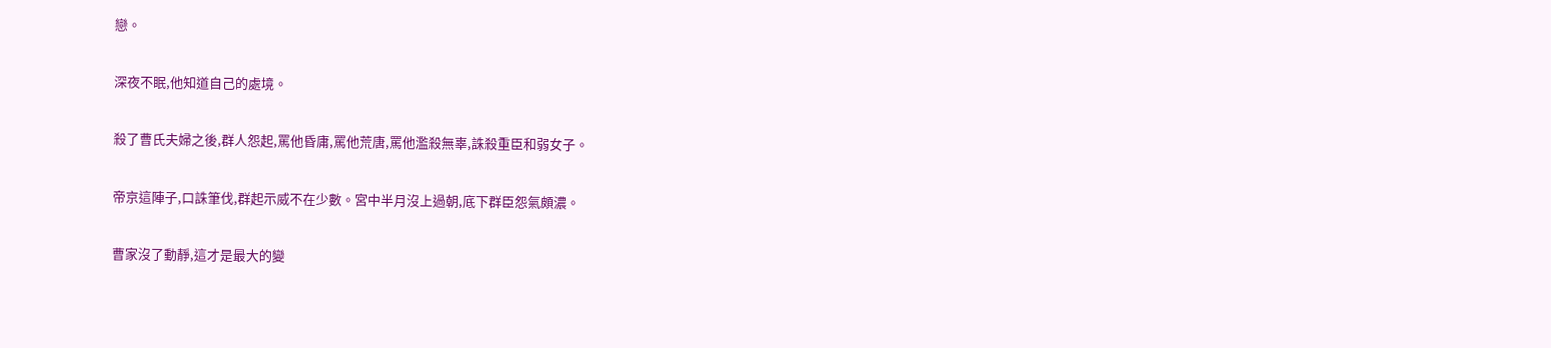戀。

深夜不眠,他知道自己的處境。

殺了曹氏夫婦之後,群人怨起,罵他昏庸,罵他荒唐,罵他濫殺無辜,誅殺重臣和弱女子。

帝京這陣子,口誅筆伐,群起示威不在少數。宮中半月沒上過朝,底下群臣怨氣頗濃。

曹家沒了動靜,這才是最大的變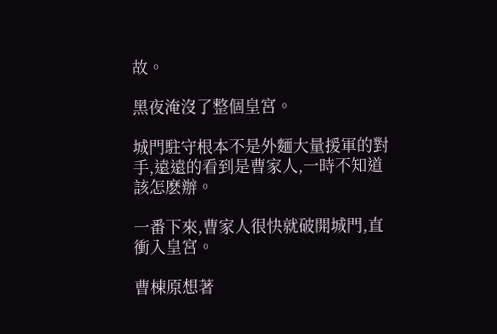故。

黑夜淹沒了整個皇宮。

城門駐守根本不是外麵大量援軍的對手,遠遠的看到是曹家人,一時不知道該怎麽辦。

一番下來,曹家人很快就破開城門,直衝入皇宮。

曹棟原想著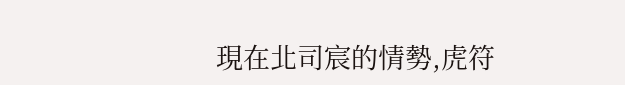現在北司宸的情勢,虎符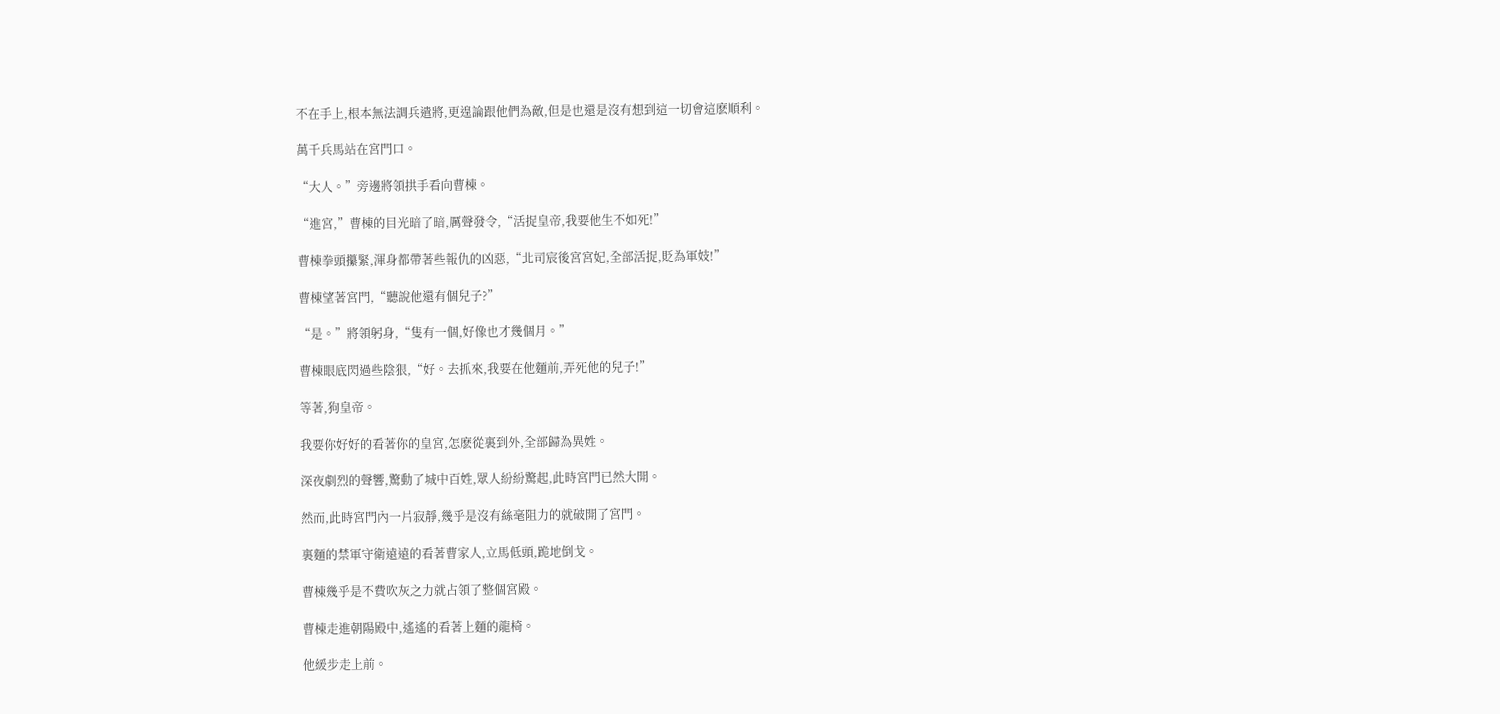不在手上,根本無法調兵遣將,更遑論跟他們為敵,但是也還是沒有想到這一切會這麽順利。

萬千兵馬站在宮門口。

“大人。”旁邊將領拱手看向曹棟。

“進宮,”曹棟的目光暗了暗,厲聲發令,“活捉皇帝,我要他生不如死!”

曹棟拳頭攥緊,渾身都帶著些報仇的凶惡,“北司宸後宮宮妃,全部活捉,貶為軍妓!”

曹棟望著宮門,“聽說他還有個兒子?”

“是。”將領躬身,“隻有一個,好像也才幾個月。”

曹棟眼底閃過些陰狠,“好。去抓來,我要在他麵前,弄死他的兒子!”

等著,狗皇帝。

我要你好好的看著你的皇宮,怎麽從裏到外,全部歸為異姓。

深夜劇烈的聲響,驚動了城中百姓,眾人紛紛驚起,此時宮門已然大開。

然而,此時宮門內一片寂靜,幾乎是沒有絲毫阻力的就破開了宮門。

裏麵的禁軍守衛遠遠的看著曹家人,立馬低頭,跪地倒戈。

曹棟幾乎是不費吹灰之力就占領了整個宮殿。

曹棟走進朝陽殿中,遙遙的看著上麵的龍椅。

他緩步走上前。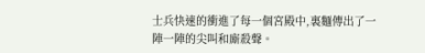士兵快速的衝進了每一個宮殿中,裏麵傳出了一陣一陣的尖叫和廝殺聲。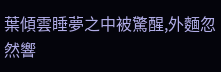葉傾雲睡夢之中被驚醒,外麵忽然響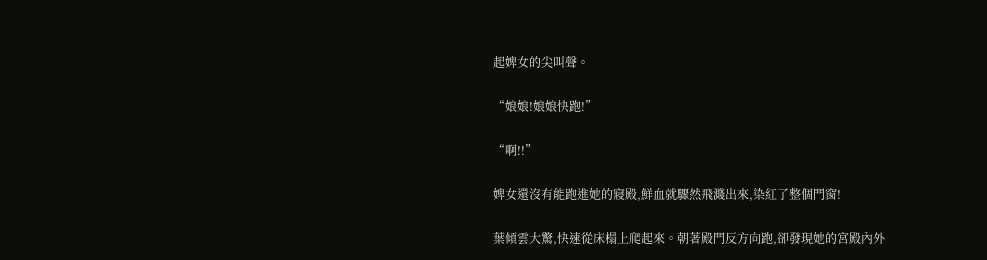起婢女的尖叫聲。

“娘娘!娘娘快跑!”

“啊!!”

婢女還沒有能跑進她的寢殿,鮮血就驟然飛濺出來,染紅了整個門窗!

葉傾雲大驚,快速從床榻上爬起來。朝著殿門反方向跑,卻發現她的宮殿內外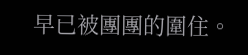早已被團團的圍住。